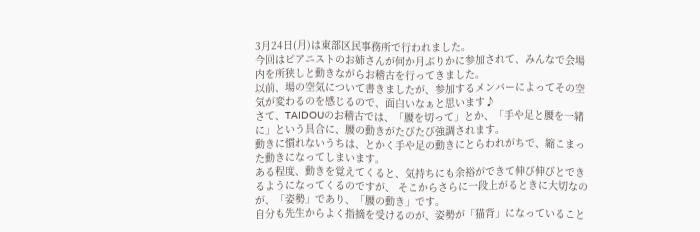3月24日(月)は東部区民事務所で行われました。
今回はピアニストのお姉さんが何か月ぶりかに参加されて、みんなで会場内を所狭しと動きながらお稽古を行ってきました。
以前、場の空気について書きましたが、参加するメンバーによってその空気が変わるのを感じるので、面白いなぁと思います♪
さて、TAIDOUのお稽古では、「腰を切って」とか、「手や足と腰を一緒に」という具合に、腰の動きがたびたび強調されます。
動きに慣れないうちは、とかく手や足の動きにとらわれがちで、縮こまった動きになってしまいます。
ある程度、動きを覚えてくると、気持ちにも余裕ができて伸び伸びとできるようになってくるのですが、 そこからさらに一段上がるときに大切なのが、「姿勢」であり、「腰の動き」です。
自分も先生からよく指摘を受けるのが、姿勢が「猫背」になっていること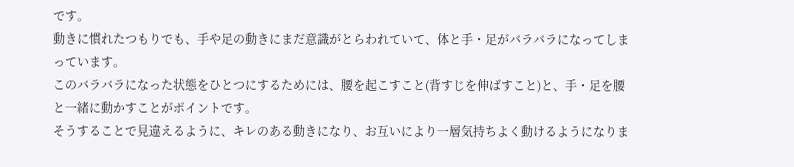です。
動きに慣れたつもりでも、手や足の動きにまだ意識がとらわれていて、体と手・足がバラバラになってしまっています。
このバラバラになった状態をひとつにするためには、腰を起こすこと(背すじを伸ばすこと)と、手・足を腰と一緒に動かすことがポイントです。
そうすることで見違えるように、キレのある動きになり、お互いにより一層気持ちよく動けるようになりま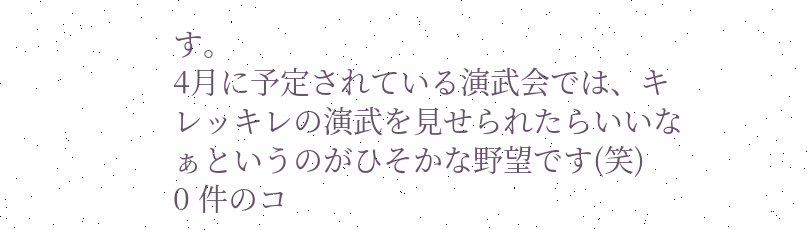す。
4月に予定されている演武会では、キレッキレの演武を見せられたらいいなぁというのがひそかな野望です(笑)
0 件のコ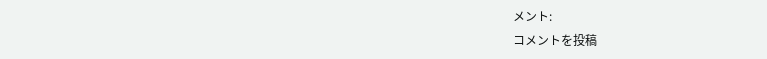メント:
コメントを投稿